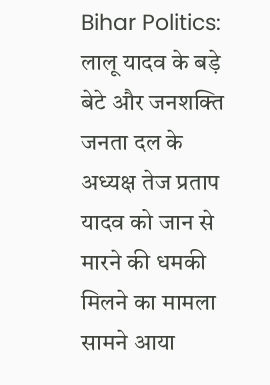Bihar Politics: लालू यादव के बड़े बेटे और जनशक्ति जनता दल के अध्यक्ष तेज प्रताप यादव को जान से मारने की धमकी मिलने का मामला सामने आया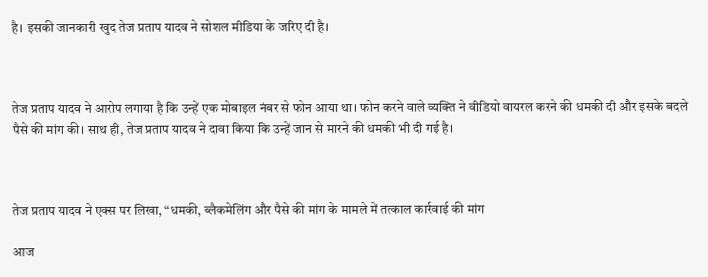है। इसकी जानकारी खुद तेज प्रताप यादव ने सोशल मीडिया के जरिए दी है।



तेज प्रताप यादव ने आरोप लगाया है कि उन्हें एक मोबाइल नंबर से फोन आया था। फोन करने वाले व्यक्ति ने वीडियो वायरल करने की धमकी दी और इसके बदले पैसे की मांग की। साथ ही, तेज प्रताप यादव ने दावा किया कि उन्हें जान से मारने की धमकी भी दी गई है।



तेज प्रताप यादव ने एक्स पर लिखा, “धमकी, ब्लैकमेलिंग और पैसे की मांग के मामले में तत्काल कार्रवाई की मांग

आज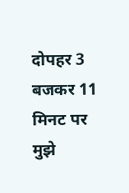दोपहर 3 बजकर 11 मिनट पर मुझे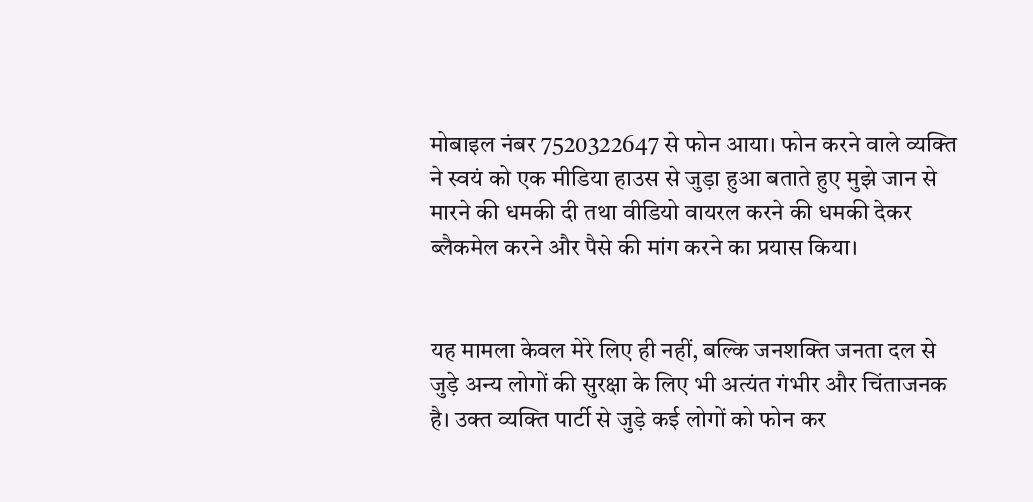मोबाइल नंबर 7520322647 से फोन आया। फोन करने वाले व्यक्ति ने स्वयं को एक मीडिया हाउस से जुड़ा हुआ बताते हुए मुझे जान से मारने की धमकी दी तथा वीडियो वायरल करने की धमकी देकर ब्लैकमेल करने और पैसे की मांग करने का प्रयास किया।


यह मामला केवल मेरे लिए ही नहीं, बल्कि जनशक्ति जनता दल से जुड़े अन्य लोगों की सुरक्षा के लिए भी अत्यंत गंभीर और चिंताजनक है। उक्त व्यक्ति पार्टी से जुड़े कई लोगों को फोन कर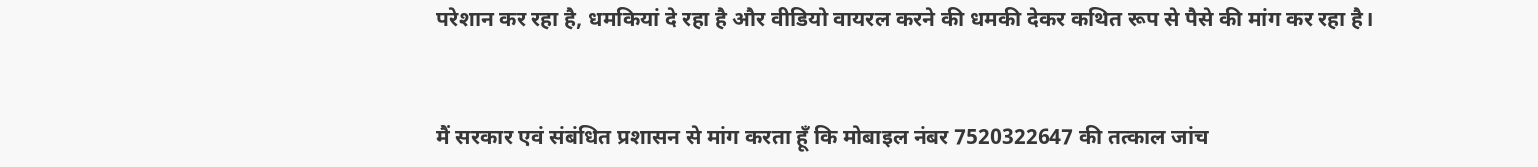परेशान कर रहा है, धमकियां दे रहा है और वीडियो वायरल करने की धमकी देकर कथित रूप से पैसे की मांग कर रहा है।


मैं सरकार एवं संबंधित प्रशासन से मांग करता हूँ कि मोबाइल नंबर 7520322647 की तत्काल जांच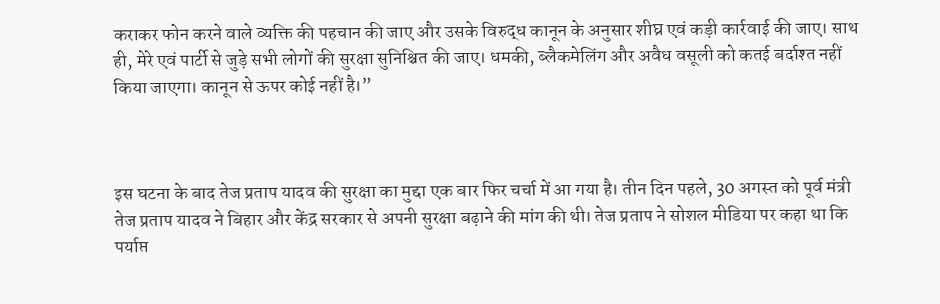कराकर फोन करने वाले व्यक्ति की पहचान की जाए और उसके विरुद्ध कानून के अनुसार शीघ्र एवं कड़ी कार्रवाई की जाए। साथ ही, मेरे एवं पार्टी से जुड़े सभी लोगों की सुरक्षा सुनिश्चित की जाए। धमकी, ब्लैकमेलिंग और अवैध वसूली को कतई बर्दाश्त नहीं किया जाएगा। कानून से ऊपर कोई नहीं है।”



इस घटना के बाद तेज प्रताप यादव की सुरक्षा का मुद्दा एक बार फिर चर्चा में आ गया है। तीन दिन पहले, 30 अगस्त को पूर्व मंत्री तेज प्रताप यादव ने बिहार और केंद्र सरकार से अपनी सुरक्षा बढ़ाने की मांग की थी। तेज प्रताप ने सोशल मीडिया पर कहा था कि पर्याप्त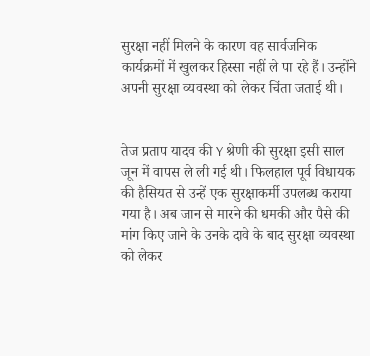सुरक्षा नहीं मिलने के कारण वह सार्वजनिक कार्यक्रमों में खुलकर हिस्सा नहीं ले पा रहे हैं। उन्होंने अपनी सुरक्षा व्यवस्था को लेकर चिंता जताई थी।


तेज प्रताप यादव की Y श्रेणी की सुरक्षा इसी साल जून में वापस ले ली गई थी। फिलहाल पूर्व विधायक की हैसियत से उन्हें एक सुरक्षाकर्मी उपलब्ध कराया गया है। अब जान से मारने की धमकी और पैसे की मांग किए जाने के उनके दावे के बाद सुरक्षा व्यवस्था को लेकर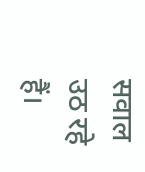सवाल उठ रहे हैं।